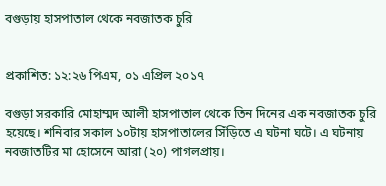বগুড়ায় হাসপাতাল থেকে নবজাতক চুরি


প্রকাশিত: ১২:২৬ পিএম, ০১ এপ্রিল ২০১৭

বগুড়া সরকারি মোহাম্মদ আলী হাসপাতাল থেকে তিন দিনের এক নবজাতক চুরি হয়েছে। শনিবার সকাল ১০টায় হাসপাতালের সিঁড়িতে এ ঘটনা ঘটে। এ ঘটনায় নবজাতটির মা হোসেনে আরা (২০) পাগলপ্রায়।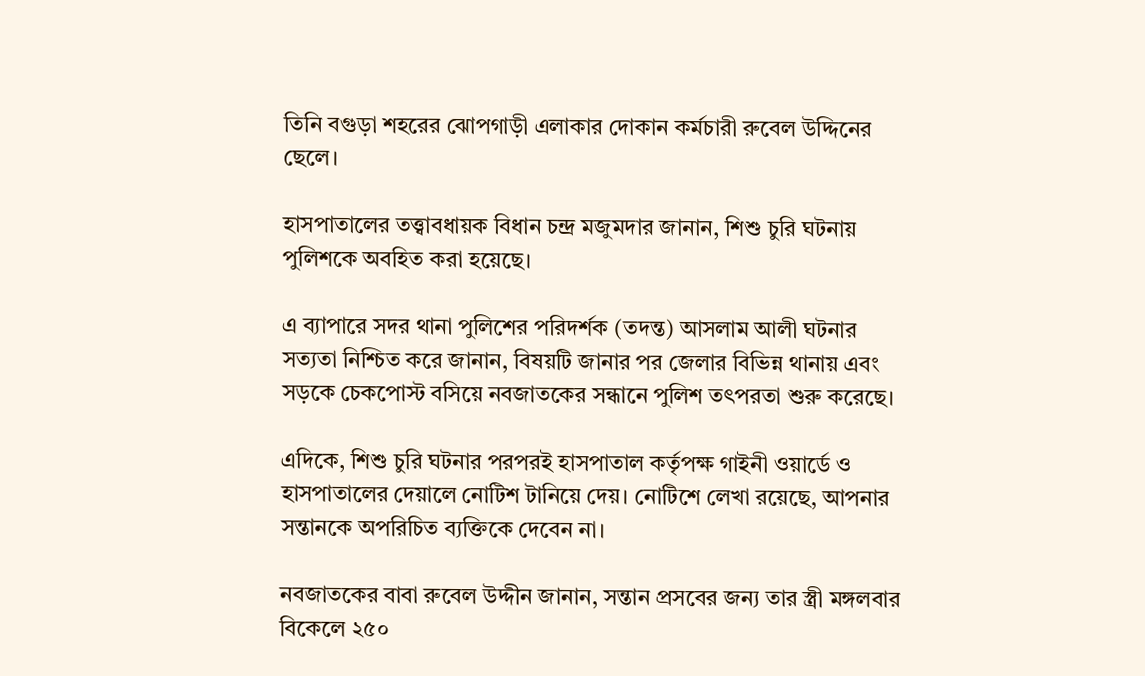তিনি বগুড়া শহরের ঝোপগাড়ী এলাকার দোকান কর্মচারী রুবেল উদ্দিনের ছেলে।

হাসপাতালের তত্ত্বাবধায়ক বিধান চন্দ্র মজুমদার জানান, শিশু চুরি ঘটনায় পুলিশকে অবহিত করা হয়েছে।

এ ব্যাপারে সদর থানা পুলিশের পরিদর্শক (তদন্ত) আসলাম আলী ঘটনার সত্যতা নিশ্চিত করে জানান, বিষয়টি জানার পর জেলার বিভিন্ন থানায় এবং সড়কে চেকপোস্ট বসিয়ে নবজাতকের সন্ধানে পুলিশ তৎপরতা শুরু করেছে।

এদিকে, শিশু চুরি ঘটনার পরপরই হাসপাতাল কর্তৃপক্ষ গাইনী ওয়ার্ডে ও হাসপাতালের দেয়ালে নোটিশ টানিয়ে দেয়। নোটিশে লেখা রয়েছে, আপনার সন্তানকে অপরিচিত ব্যক্তিকে দেবেন না।

নবজাতকের বাবা রুবেল উদ্দীন জানান, সন্তান প্রসবের জন্য তার স্ত্রী মঙ্গলবার বিকেলে ২৫০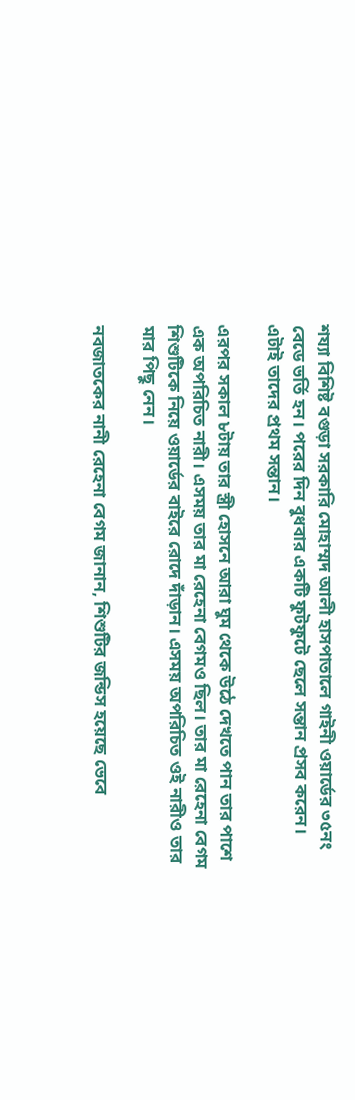শয্যা বিশিষ্ট বগুড়া সরকারি মোহাম্মদ আলী হাসপাতালে গাইনী ওয়ার্ডের ৩৫নং বেডে ভর্তি হন। পরের দিন বুধবার একটি ফুটফুটে ছেলে সন্তান প্রসব করেন। এটাই তাদের প্রথম সন্তান।

এরপর সকাল ৮টায় তার স্ত্রী হোসনে আরা ঘুম থেকে উঠে দেখতে পান তার পাশে এক অপরিচিত নারী। এসময় তার মা রেহেনা বেগমও ছিল। তার মা রেহেনা বেগম শিশুটিকে নিয়ে ওয়ার্ডের বাইরে রোদে দাঁড়ান। এসময় অপরিচিত ওই নারীও তার মার পিছু নেন।

নবজাতকের নানী রেহেনা বেগম জানান, শিশুটির জন্ডিস হয়েছে ভেবে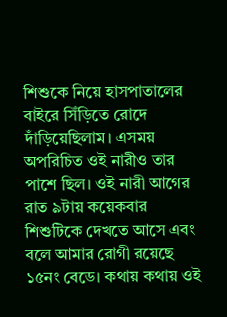শিশুকে নিয়ে হাসপাতালের বাইরে সিঁড়িতে রোদে দাঁড়িয়েছিলাম। এসময় অপরিচিত ওই নারীও তার পাশে ছিল। ওই নারী আগের রাত ৯টায় কয়েকবার শিশুটিকে দেখতে আসে এবং বলে আমার রোগী রয়েছে ১৫নং বেডে। কথায় কথায় ওই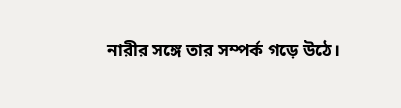নারীর সঙ্গে তার সম্পর্ক গড়ে উঠে।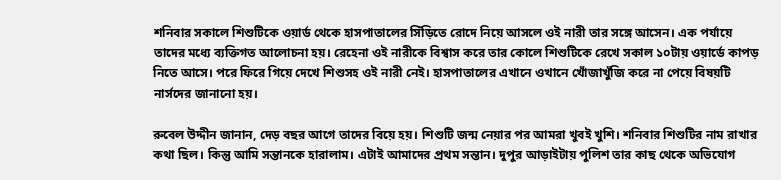শনিবার সকালে শিশুটিকে ওয়ার্ড থেকে হাসপাতালের সিঁড়িতে রোদে নিয়ে আসলে ওই নারী তার সঙ্গে আসেন। এক পর্যায়ে তাদের মধ্যে ব্যক্তিগত আলোচনা হয়। রেহেনা ওই নারীকে বিশ্বাস করে তার কোলে শিশুটিকে রেখে সকাল ১০টায় ওয়ার্ডে কাপড় নিতে আসে। পরে ফিরে গিয়ে দেখে শিশুসহ ওই নারী নেই। হাসপাতালের এখানে ওখানে খোঁজাখুঁজি করে না পেয়ে বিষয়টি নার্সদের জানানো হয়।

রুবেল উদ্দীন জানান, দেড় বছর আগে তাদের বিয়ে হয়। শিশুটি জন্ম নেয়ার পর আমরা খুবই খুশি। শনিবার শিশুটির নাম রাখার কথা ছিল। কিন্তু আমি সন্তানকে হারালাম। এটাই আমাদের প্রথম সন্তান। দুপুর আড়াইটায় পুলিশ তার কাছ থেকে অভিযোগ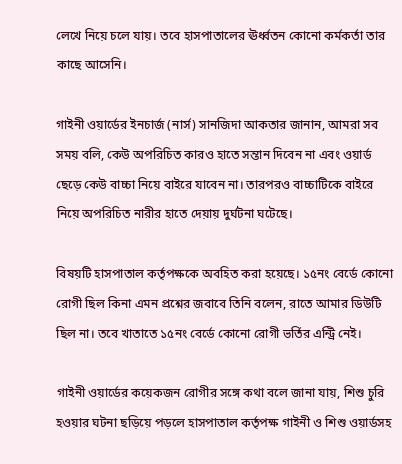লেখে নিয়ে চলে যায়। তবে হাসপাতালের ঊর্ধ্বতন কোনো কর্মকর্তা তার কাছে আসেনি।

গাইনী ওয়ার্ডের ইনচার্জ (নার্স) সানজিদা আকতার জানান, আমরা সব সময় বলি, কেউ অপরিচিত কারও হাতে সন্তান দিবেন না এবং ওয়ার্ড ছেড়ে কেউ বাচ্চা নিয়ে বাইরে যাবেন না। তারপরও বাচ্চাটিকে বাইরে নিয়ে অপরিচিত নারীর হাতে দেয়ায় দুর্ঘটনা ঘটেছে।

বিষয়টি হাসপাতাল কর্তৃপক্ষকে অবহিত করা হয়েছে। ১৫নং বের্ডে কোনো রোগী ছিল কিনা এমন প্রশ্নের জবাবে তিনি বলেন, রাতে আমার ডিউটি ছিল না। তবে খাতাতে ১৫নং বের্ডে কোনো রোগী ভর্তির এন্ট্রি নেই।

গাইনী ওয়ার্ডের কয়েকজন রোগীর সঙ্গে কথা বলে জানা যায়, শিশু চুরি হওয়ার ঘটনা ছড়িয়ে পড়লে হাসপাতাল কর্তৃপক্ষ গাইনী ও শিশু ওয়ার্ডসহ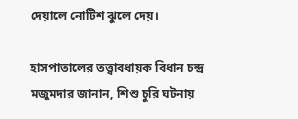দেয়ালে নোটিশ ঝুলে দেয়।

হাসপাতালের তত্ত্বাবধায়ক বিধান চন্দ্র মজুমদার জানান, শিশু চুরি ঘটনায়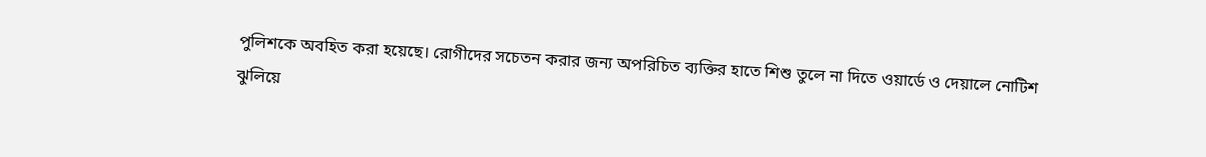পুলিশকে অবহিত করা হয়েছে। রোগীদের সচেতন করার জন্য অপরিচিত ব্যক্তির হাতে শিশু তুলে না দিতে ওয়ার্ডে ও দেয়ালে নোটিশ ঝুলিয়ে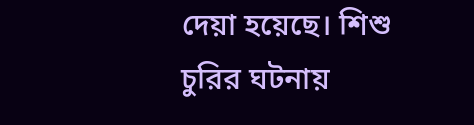দেয়া হয়েছে। শিশু চুরির ঘটনায়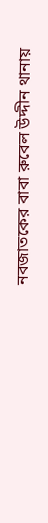নবজাতকের বাবা রুবেল উদ্দীন থানায়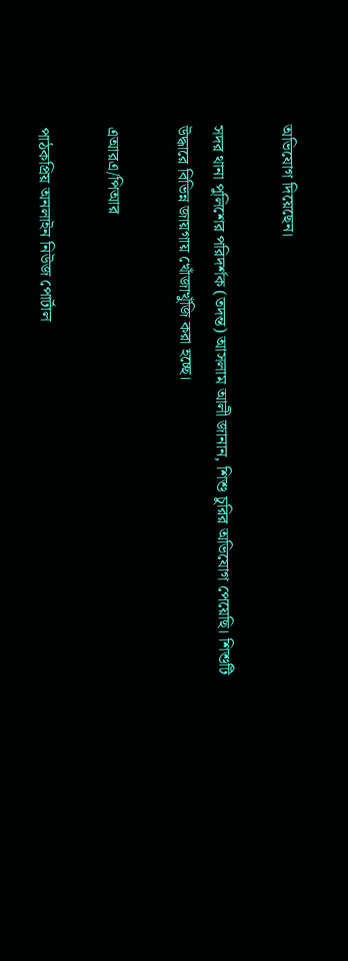অভিযোগ দিয়েছেন।

সদর থানা পুলিশের পরিদর্শক (তদন্ত) আসলাম আলী জানান, শিশু চুরির অভিযোগ পেয়েছি। শিশুটি উদ্ধারে বিভিন্ন জায়গায় খোঁজাখুঁজি করা হচ্ছে।

এআরএ/পিআর

পাঠকপ্রিয় অনলাইন নিউজ পোর্টাল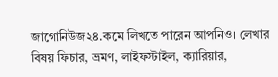জাগোনিউজ২৪.কমে লিখতে পারেন আপনিও। লেখার বিষয় ফিচার, ভ্রমণ, লাইফস্টাইল, ক্যারিয়ার,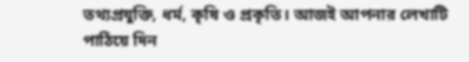তথ্যপ্রযুক্তি, ধর্ম, কৃষি ও প্রকৃতি। আজই আপনার লেখাটি পাঠিয়ে দিন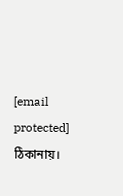[email protected] ঠিকানায়।